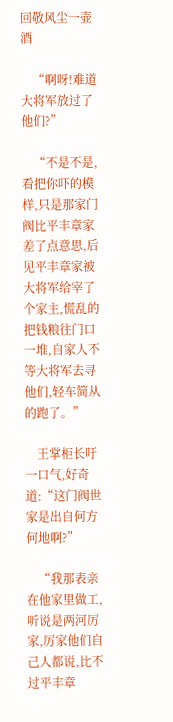回敬风尘一壶酒

    “啊呀!难道大将军放过了他们?”

    “不是不是,看把你吓的模样,只是那家门阀比平丰章家差了点意思,后见平丰章家被大将军给宰了个家主,慌乱的把钱粮往门口一堆,自家人不等大将军去寻他们,轻车简从的跑了。”

    王掌柜长吁一口气,好奇道:“这门阀世家是出自何方何地啊?”

    “我那表亲在他家里做工,听说是两河厉家,厉家他们自己人都说,比不过平丰章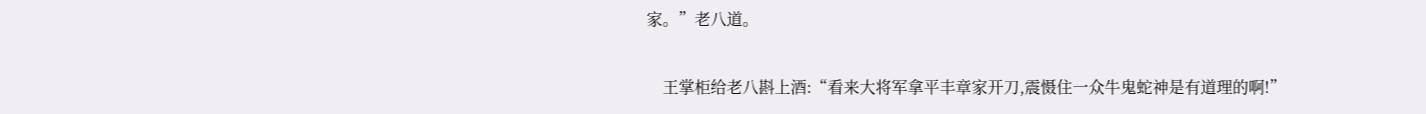家。”老八道。

    王掌柜给老八斟上酒:“看来大将军拿平丰章家开刀,震慑住一众牛鬼蛇神是有道理的啊!”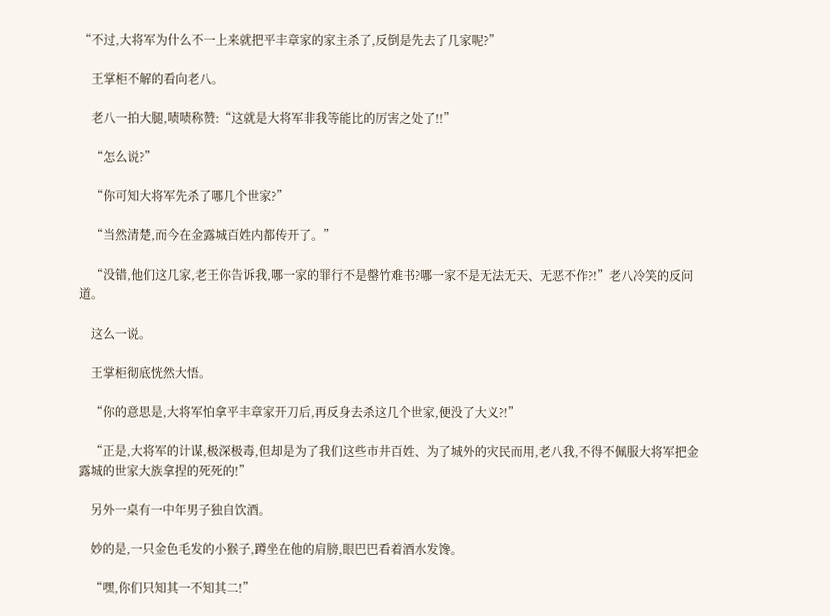“不过,大将军为什么不一上来就把平丰章家的家主杀了,反倒是先去了几家呢?”

    王掌柜不解的看向老八。

    老八一拍大腿,啧啧称赞:“这就是大将军非我等能比的厉害之处了!!”

    “怎么说?”

    “你可知大将军先杀了哪几个世家?”

    “当然清楚,而今在金露城百姓内都传开了。”

    “没错,他们这几家,老王你告诉我,哪一家的罪行不是罄竹难书?哪一家不是无法无天、无恶不作?!”老八冷笑的反问道。

    这么一说。

    王掌柜彻底恍然大悟。

    “你的意思是,大将军怕拿平丰章家开刀后,再反身去杀这几个世家,便没了大义?!”

    “正是,大将军的计谋,极深极毒,但却是为了我们这些市井百姓、为了城外的灾民而用,老八我,不得不佩服大将军把金露城的世家大族拿捏的死死的!”

    另外一桌有一中年男子独自饮酒。

    妙的是,一只金色毛发的小猴子,蹲坐在他的肩膀,眼巴巴看着酒水发馋。

    “嘿,你们只知其一不知其二!”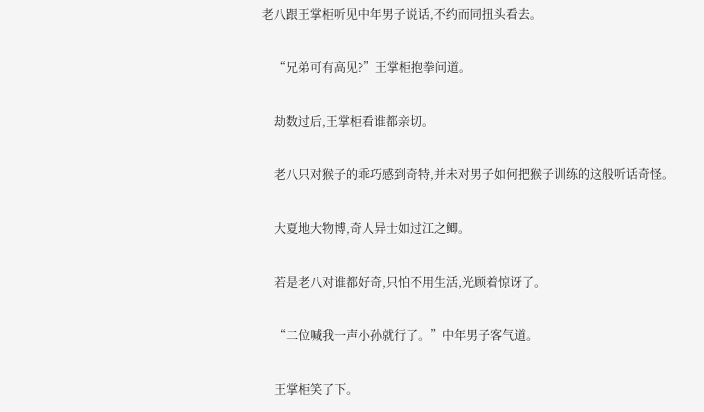老八跟王掌柜听见中年男子说话,不约而同扭头看去。

    “兄弟可有高见?”王掌柜抱拳问道。

    劫数过后,王掌柜看谁都亲切。

    老八只对猴子的乖巧感到奇特,并未对男子如何把猴子训练的这般听话奇怪。

    大夏地大物博,奇人异士如过江之鲫。

    若是老八对谁都好奇,只怕不用生活,光顾着惊讶了。

    “二位喊我一声小孙就行了。”中年男子客气道。

    王掌柜笑了下。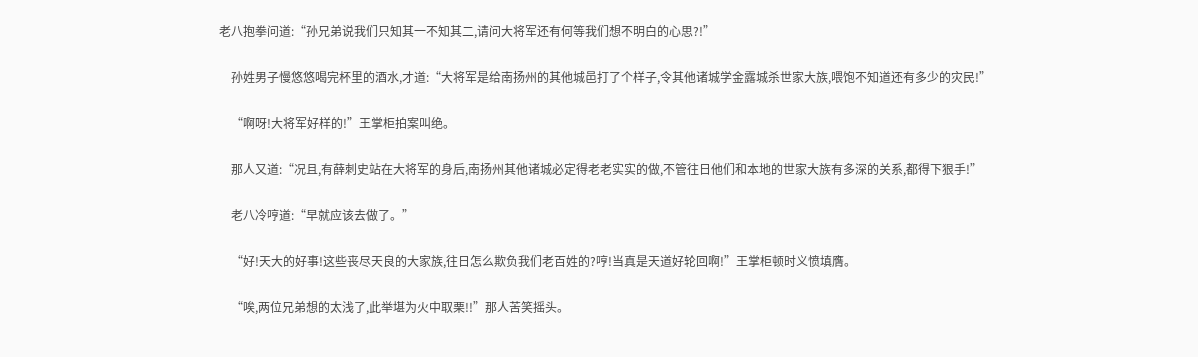老八抱拳问道:“孙兄弟说我们只知其一不知其二,请问大将军还有何等我们想不明白的心思?!”

    孙姓男子慢悠悠喝完杯里的酒水,才道:“大将军是给南扬州的其他城邑打了个样子,令其他诸城学金露城杀世家大族,喂饱不知道还有多少的灾民!”

    “啊呀!大将军好样的!”王掌柜拍案叫绝。

    那人又道:“况且,有薛刺史站在大将军的身后,南扬州其他诸城必定得老老实实的做,不管往日他们和本地的世家大族有多深的关系,都得下狠手!”

    老八冷哼道:“早就应该去做了。”

    “好!天大的好事!这些丧尽天良的大家族,往日怎么欺负我们老百姓的?哼!当真是天道好轮回啊!”王掌柜顿时义愤填膺。

    “唉,两位兄弟想的太浅了,此举堪为火中取栗!!”那人苦笑摇头。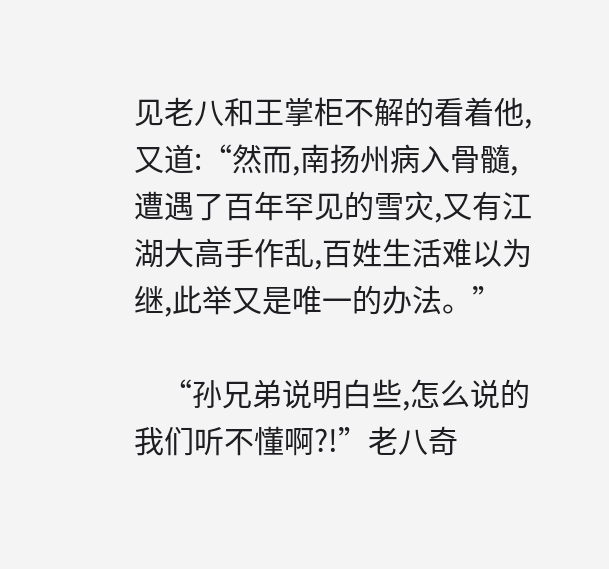见老八和王掌柜不解的看着他,又道:“然而,南扬州病入骨髓,遭遇了百年罕见的雪灾,又有江湖大高手作乱,百姓生活难以为继,此举又是唯一的办法。”

    “孙兄弟说明白些,怎么说的我们听不懂啊?!”老八奇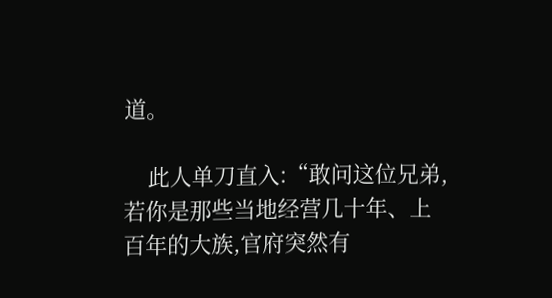道。

    此人单刀直入:“敢问这位兄弟,若你是那些当地经营几十年、上百年的大族,官府突然有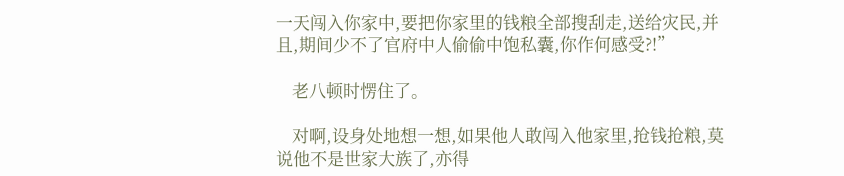一天闯入你家中,要把你家里的钱粮全部搜刮走,送给灾民,并且,期间少不了官府中人偷偷中饱私囊,你作何感受?!”

    老八顿时愣住了。

    对啊,设身处地想一想,如果他人敢闯入他家里,抢钱抢粮,莫说他不是世家大族了,亦得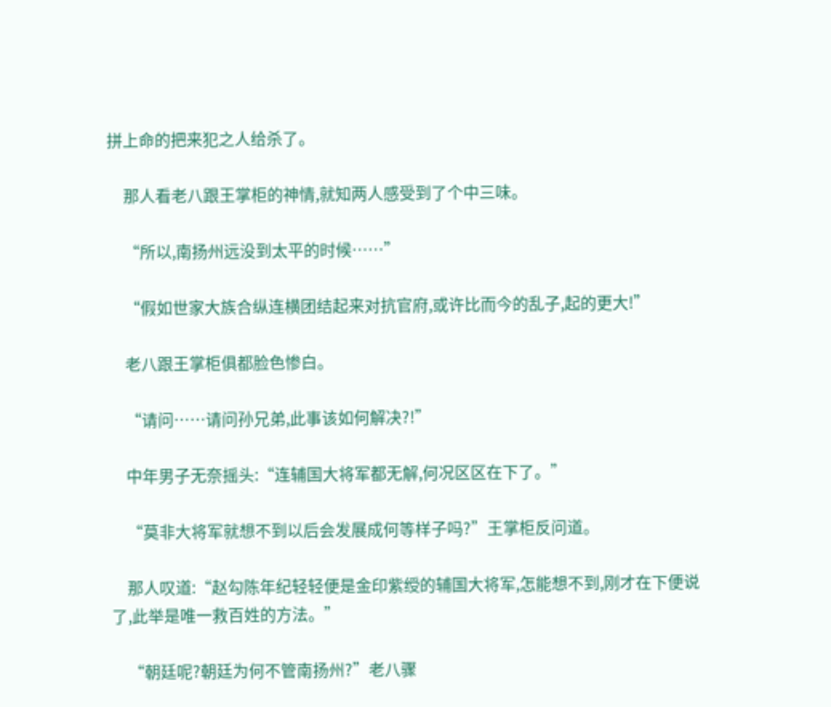拼上命的把来犯之人给杀了。

    那人看老八跟王掌柜的神情,就知两人感受到了个中三味。

    “所以,南扬州远没到太平的时候……”

    “假如世家大族合纵连横团结起来对抗官府,或许比而今的乱子,起的更大!”

    老八跟王掌柜俱都脸色惨白。

    “请问……请问孙兄弟,此事该如何解决?!”

    中年男子无奈摇头:“连辅国大将军都无解,何况区区在下了。”

    “莫非大将军就想不到以后会发展成何等样子吗?”王掌柜反问道。

    那人叹道:“赵勾陈年纪轻轻便是金印紫绶的辅国大将军,怎能想不到,刚才在下便说了,此举是唯一救百姓的方法。”

    “朝廷呢?朝廷为何不管南扬州?”老八骤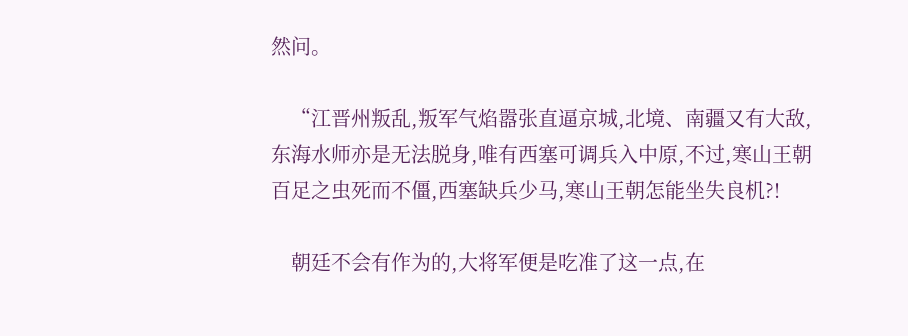然问。

    “江晋州叛乱,叛军气焰嚣张直逼京城,北境、南疆又有大敌,东海水师亦是无法脱身,唯有西塞可调兵入中原,不过,寒山王朝百足之虫死而不僵,西塞缺兵少马,寒山王朝怎能坐失良机?!

    朝廷不会有作为的,大将军便是吃准了这一点,在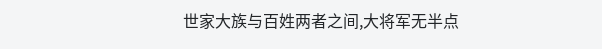世家大族与百姓两者之间,大将军无半点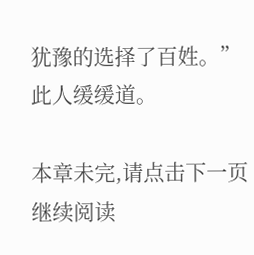犹豫的选择了百姓。”此人缓缓道。

本章未完,请点击下一页继续阅读